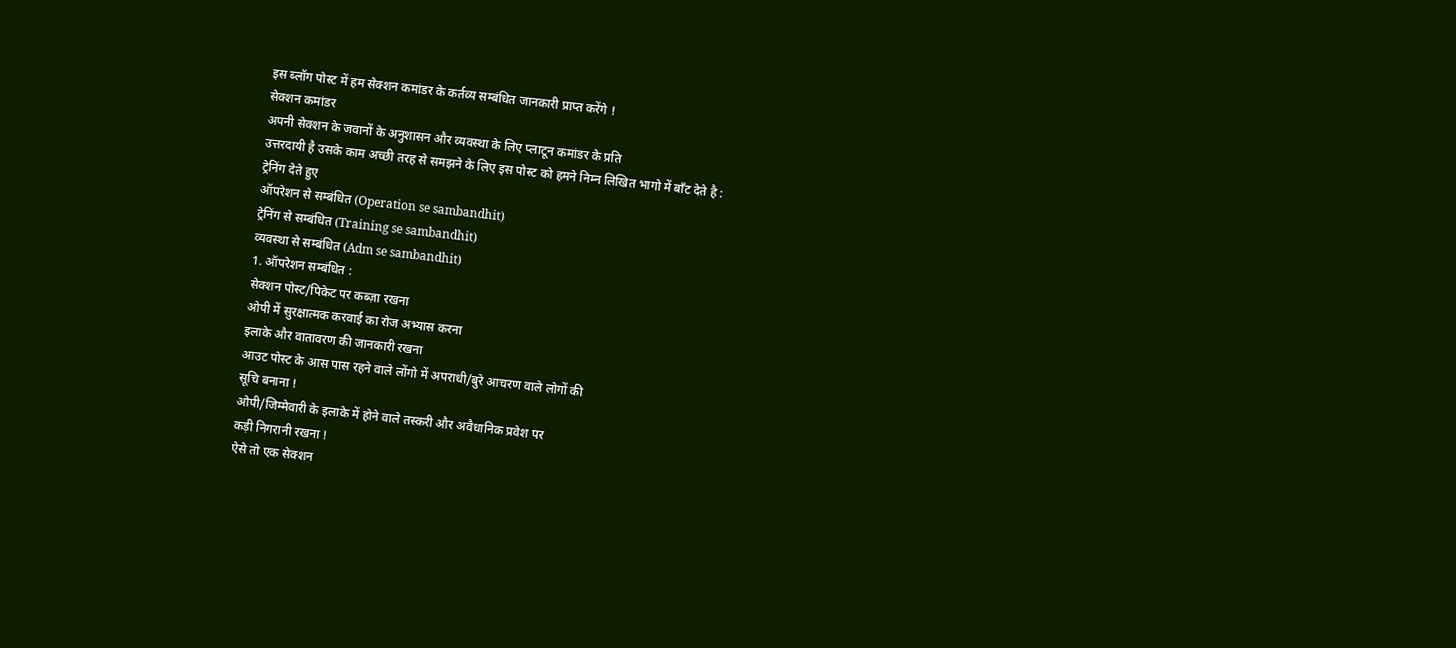इस ब्लॉग पोस्ट में हम सेक्शन कमांडर के कर्तव्य सम्बंधित जानकारी प्राप्त करेंगे !
सेक्शन कमांडर
अपनी सेक्शन के जवानों के अनुशासन और व्यवस्था के लिए प्लाटून कमांडर के प्रति
उत्तरदायी है उसके काम अच्छी तरह से समझने के लिए इस पोस्ट को हमने निम्न लिखित भागो में बाँट देते है :
ट्रेनिंग देते हुए
ऑपरेशन से सम्बंधित (Operation se sambandhit)
ट्रेनिंग से सम्बंधित (Training se sambandhit)
व्यवस्था से सम्बंधित (Adm se sambandhit)
1. ऑपरेशन सम्बंधित :
सेक्शन पोस्ट/पिकेट पर कब्ज़ा रखना
ओपी में सुरक्षात्मक करवाई का रोज अभ्यास करना
इलाके और वातावरण की जानकारी रखना
आउट पोस्ट के आस पास रहने वाले लोंगो में अपराधी/बुरे आचरण वाले लोगों की
सूचि बनाना !
ओपी/जिम्मेवारी के इलाके में होने वाले तस्करी और अवैधानिक प्रवेश पर
कड़ी निगरानी रखना !
ऐसे तो एक सेक्शन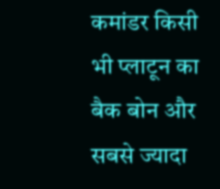कमांडर किसी भी प्लाटून का बैक बोन और सबसे ज्यादा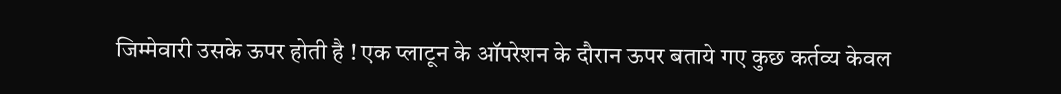जिम्मेवारी उसके ऊपर होती है ! एक प्लाटून के ऑपरेशन के दौरान ऊपर बताये गए कुछ कर्तव्य केवल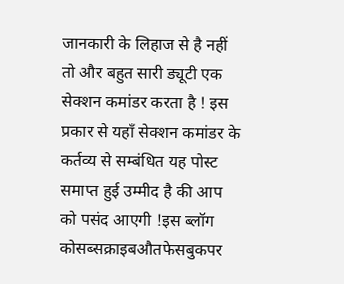जानकारी के लिहाज से है नहीं तो और बहुत सारी ड्यूटी एक सेक्शन कमांडर करता है ! इस प्रकार से यहाँ सेक्शन कमांडर के कर्तव्य से सम्बंधित यह पोस्ट समाप्त हुई उम्मीद है की आप को पसंद आएगी !इस ब्लॉग कोसब्सक्राइबऔतफेसबुकपर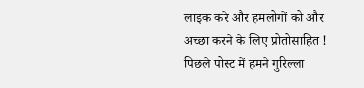लाइक करे और हमलोगों को और अच्छा करने के लिए प्रोतोसाहित !
पिछले पोस्ट में हमने गुरिल्ला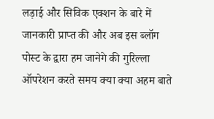लड़ाई और सिविक एक्शन के बारे में जानकारी प्राप्त की और अब इस ब्लॉग पोस्ट के द्वारा हम जानेगे की गुरिल्ला ऑपरेशन करते समय क्या क्या अहम बाते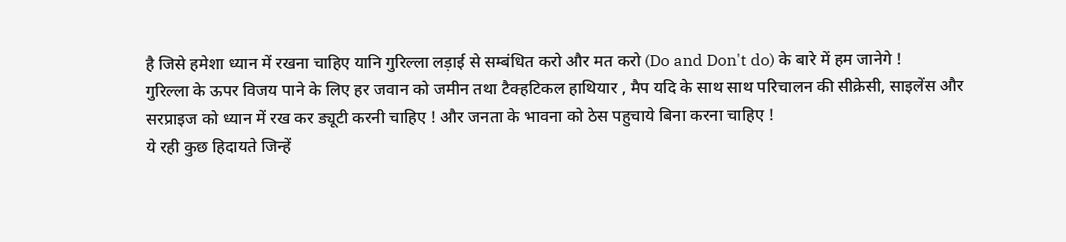है जिसे हमेशा ध्यान में रखना चाहिए यानि गुरिल्ला लड़ाई से सम्बंधित करो और मत करो (Do and Don't do) के बारे में हम जानेगे !
गुरिल्ला के ऊपर विजय पाने के लिए हर जवान को जमीन तथा टैक्हटिकल हाथियार , मैप यदि के साथ साथ परिचालन की सीक्रेसी, साइलेंस और सरप्राइज को ध्यान में रख कर ड्यूटी करनी चाहिए ! और जनता के भावना को ठेस पहुचाये बिना करना चाहिए !
ये रही कुछ हिदायते जिन्हें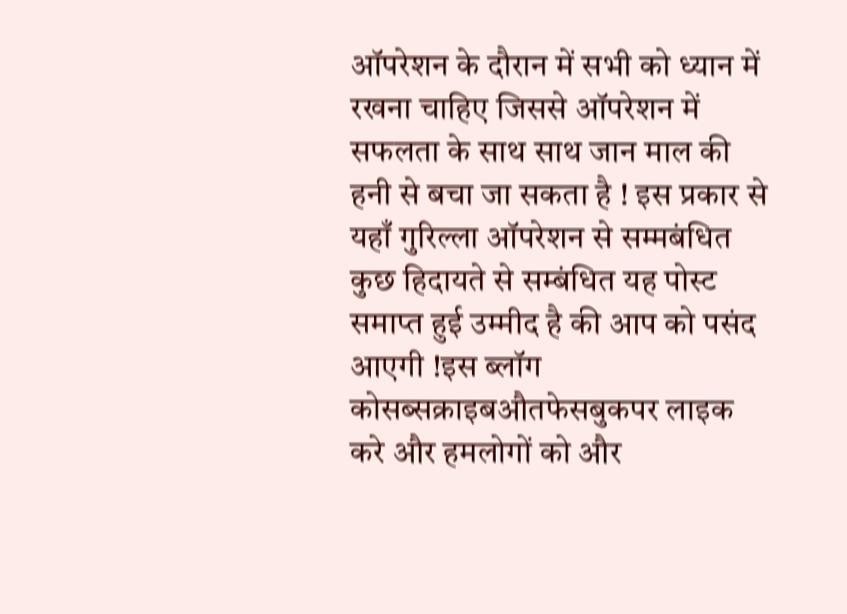ऑपरेशन के दौरान में सभी को ध्यान में रखना चाहिए जिससे ऑपरेशन में सफलता के साथ साथ जान माल की हनी से बचा जा सकता है ! इस प्रकार से यहाँ गुरिल्ला ऑपरेशन से सम्मबंधित कुछ हिदायते से सम्बंधित यह पोस्ट समाप्त हुई उम्मीद है की आप को पसंद आएगी !इस ब्लॉग कोसब्सक्राइबऔतफेसबुकपर लाइक करे और हमलोगों को और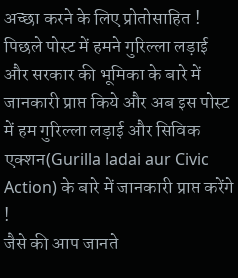अच्छा करने के लिए प्रोतोसाहित !
पिछले पोस्ट में हमने गुरिल्ला लड़ाई और सरकार की भूमिका के बारे में जानकारी प्राप्त किये और अब इस पोस्ट में हम गुरिल्ला लड़ाई और सिविक एक्शन(Gurilla ladai aur Civic Action) के बारे में जानकारी प्राप्त करेंगे !
जैसे की आप जानते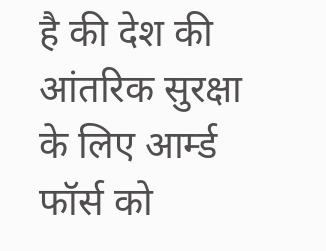है की देश की आंतरिक सुरक्षा के लिए आर्म्ड फॉर्स को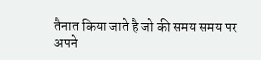तैनात किया जाते है जो की समय समय पर अपने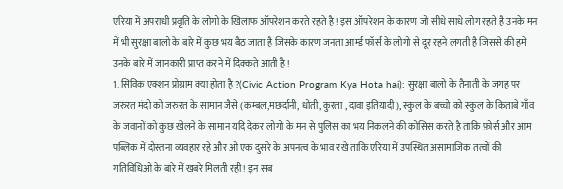एरिया में अपराधी प्रवृति के लोगो के खिलाफ ऑपरेशन करते रहते है ! इस ऑपरेशन के कारण जो सीधे साधे लोग रहते है उनके मन में भी सुरक्षा बालो के बारे में कुछ भय बैठ जाता है जिसके कारण जनता आर्म्ड फॉर्स के लोगो से दूर रहने लगती है जिससे की हमे उनके बारे में जानकारी प्राप्त करने में दिक्कते आती है !
1. सिविक एक्शन प्रोग्राम क्या होता है ?(Civic Action Program Kya Hota hai): सुरक्षा बालो के तैनाती के जगह पर जरुरत मंदो को जरुरत के सामान जैसे (कम्बल,मछर्दानी, धोती, कुरता , दावा इतियादी ), स्कुल के बच्चो को स्कुल के किताबे गाँव के जवानों को कुछ खेलने के सामान यदि देकर लोगो के मन से पुलिस का भय निकलने की कोसिस करते है ताकि फ़ोर्स और आम पब्लिक में दोस्तना व्यवहार रहे और ओ एक दुसरे के अपनत्व के भाव रखे ताकि एरिया में उपस्थित असामाजिक तत्वों की गतिविधिओ के बारे में खबरे मिलती रही! इन सब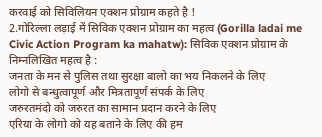करवाई को सिविलियन एक्शन प्रोग्राम कहते है !
2.गोरिल्ला लड़ाई में सिविक एक्शन प्रोग्राम का महत्व (Gorilla ladai me Civic Action Program ka mahatw): सिविक एक्शन प्रोग्राम के निम्नलिखित महत्व है :
जनता के मन से पुलिस तथा सुरक्षा बालो का भय निकलने के लिए
लोगो से बन्धुत्वापूर्ण और मित्रतापूर्ण संपर्क के लिए
जरुरतमंदो को जरुरत का सामान प्रदान करने के लिए
एरिया के लोगो को यह बताने के लिए की हम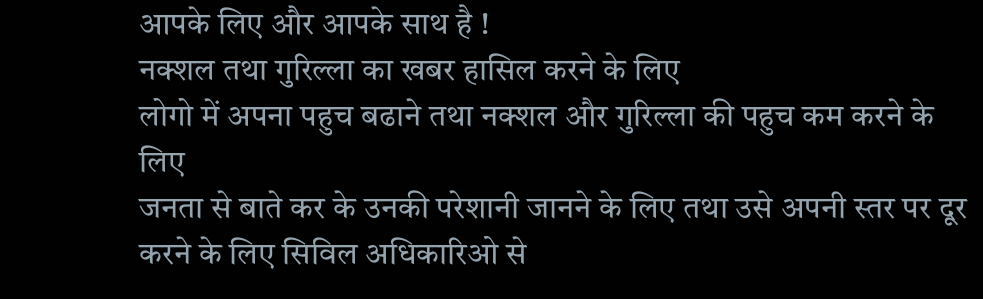आपके लिए और आपके साथ है !
नक्शल तथा गुरिल्ला का खबर हासिल करने के लिए
लोगो में अपना पहुच बढाने तथा नक्शल और गुरिल्ला की पहुच कम करने के लिए
जनता से बाते कर के उनकी परेशानी जानने के लिए तथा उसे अपनी स्तर पर दूर करने के लिए सिविल अधिकारिओ से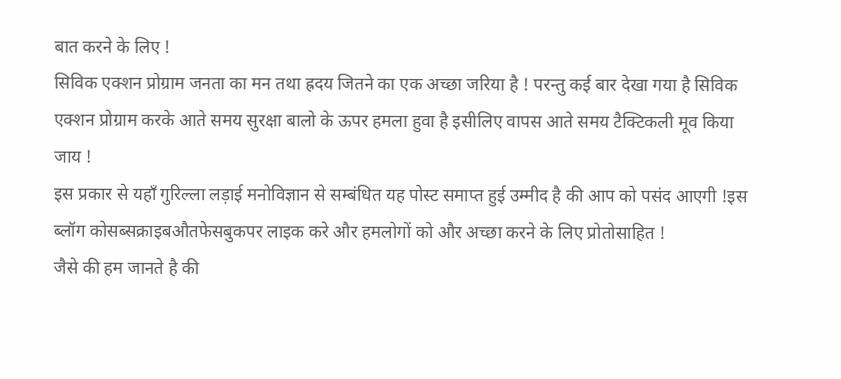बात करने के लिए !
सिविक एक्शन प्रोग्राम जनता का मन तथा ह्रदय जितने का एक अच्छा जरिया है ! परन्तु कई बार देखा गया है सिविक एक्शन प्रोग्राम करके आते समय सुरक्षा बालो के ऊपर हमला हुवा है इसीलिए वापस आते समय टैक्टिकली मूव किया जाय !
इस प्रकार से यहाँ गुरिल्ला लड़ाई मनोविज्ञान से सम्बंधित यह पोस्ट समाप्त हुई उम्मीद है की आप को पसंद आएगी !इस ब्लॉग कोसब्सक्राइबऔतफेसबुकपर लाइक करे और हमलोगों को और अच्छा करने के लिए प्रोतोसाहित !
जैसे की हम जानते है की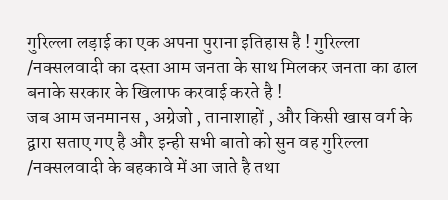गुरिल्ला लड़ाई का एक अपना पुराना इतिहास है ! गुरिल्ला /नक्सलवादी का दस्ता आम जनता के साथ मिलकर जनता का ढाल बनाके सरकार के खिलाफ करवाई करते है !
जब आम जनमानस , अग्रेजो , तानाशाहों , और किसी खास वर्ग के द्वारा सताए गए है और इन्ही सभी बातो को सुन वह गुरिल्ला /नक्सलवादी के बहकावे में आ जाते है तथा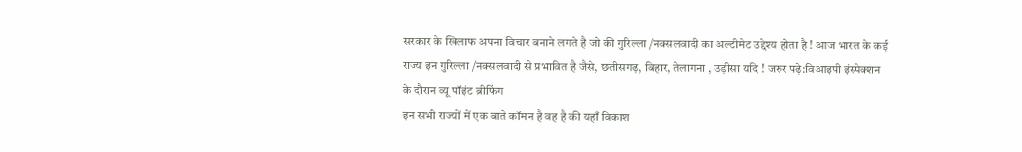सरकार के खिलाफ अपना विचार बनाने लगते है जो की गुरिल्ला /नक्सलवादी का अल्टीमेट उद्देश्य होता है ! आज भारत के कई राज्य इन गुरिल्ला /नक्सलवादी से प्रभावित है जैसे, छतीसगढ़, बिहार, तेलागना , उड़ीसा यदि ! जरुर पढ़े:विआइपी इंस्पेक्शन के दौरान व्यू पॉइंट ब्रीफिंग
इन सभी राज्यों में एक बाते कॉमन है वह है की यहाँ विकाश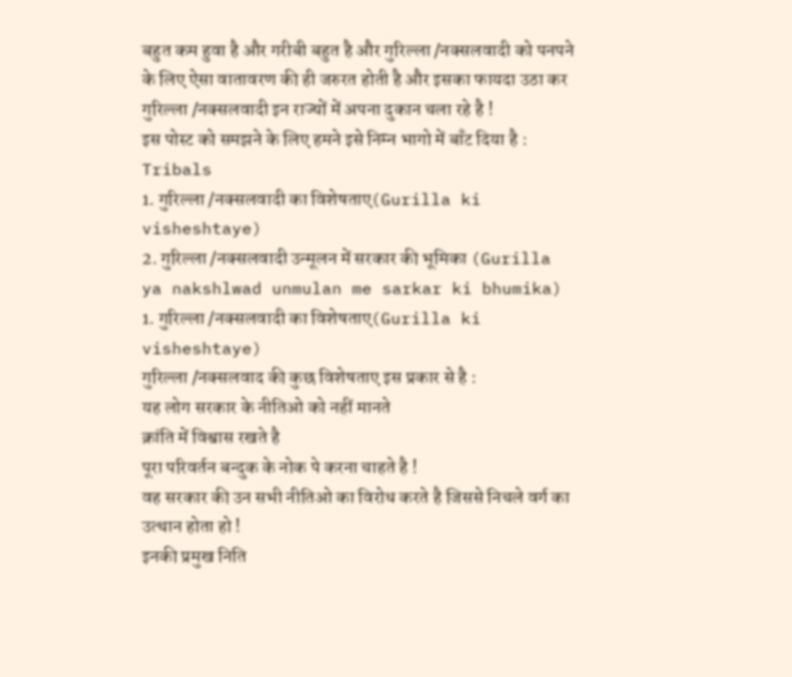बहुत कम हुवा है और गरीबी बहुत है और गुरिल्ला /नक्सलवादी को पनपने के लिए ऐसा वातावरण की ही जरुरत होती है और इसका फायदा उठा कर गुरिल्ला /नक्सलवादी इन राज्यों में अपना दुकान चला रहे है !
इस पोस्ट को समझने के लिए हमने इसे निम्न भागो में बाँट दिया है :
Tribals
1. गुरिल्ला /नक्सलवादी का विशेषताए(Gurilla ki visheshtaye)
2. गुरिल्ला /नक्सलवादी उन्मूलन में सरकार की भूमिका (Gurilla ya nakshlwad unmulan me sarkar ki bhumika)
1. गुरिल्ला /नक्सलवादी का विशेषताए(Gurilla ki visheshtaye)
गुरिल्ला /नक्सलवाद की कुछ विशेषताए इस प्रकार से है :
यह लोग सरकार के नीतिओ को नहीं मानते
क्रांति में विश्वास रखते है
पूरा परिवर्तन बन्दुक के नोक पे करना चाहते है !
वह सरकार की उन सभी नीतिओ का विरोध करते है जिससे निचले वर्ग का उत्थान होता हो !
इनकी प्रमुख निति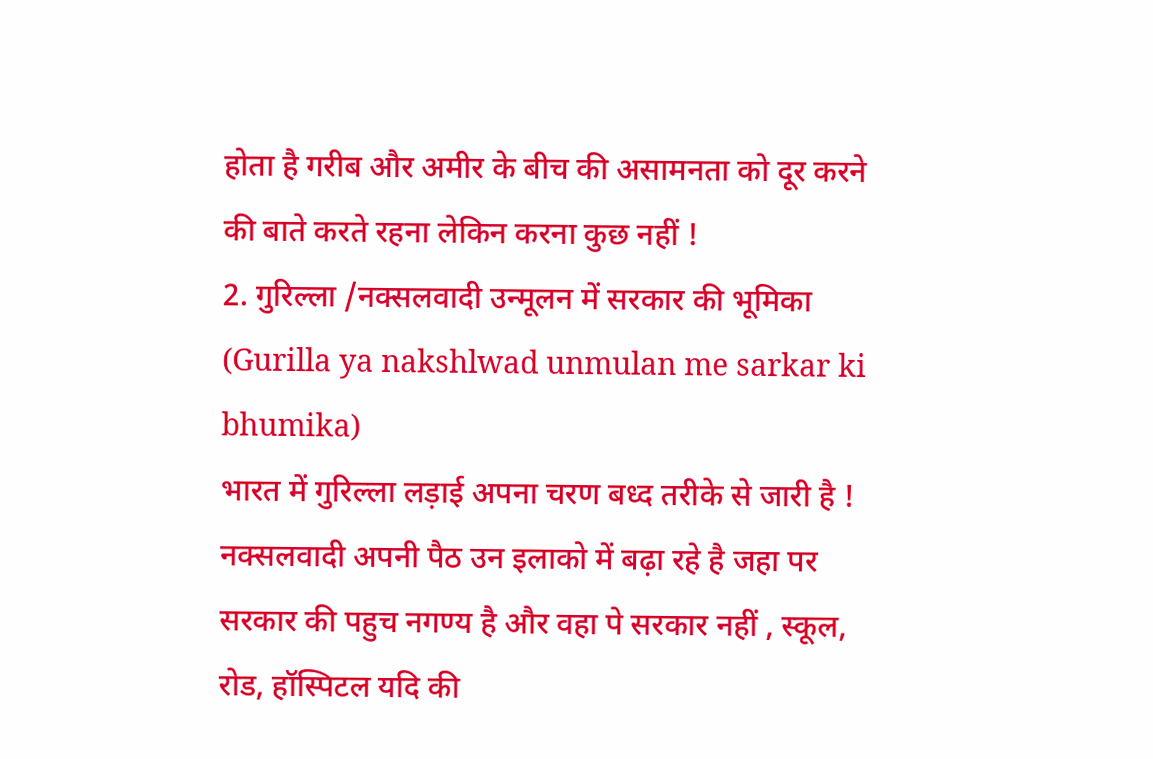होता है गरीब और अमीर के बीच की असामनता को दूर करने की बाते करते रहना लेकिन करना कुछ नहीं !
2. गुरिल्ला /नक्सलवादी उन्मूलन में सरकार की भूमिका (Gurilla ya nakshlwad unmulan me sarkar ki bhumika)
भारत में गुरिल्ला लड़ाई अपना चरण बध्द तरीके से जारी है ! नक्सलवादी अपनी पैठ उन इलाको में बढ़ा रहे है जहा पर सरकार की पहुच नगण्य है और वहा पे सरकार नहीं , स्कूल, रोड, हॉस्पिटल यदि की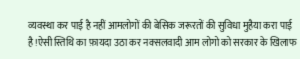व्यवस्था कर पाई है नहीं आमलोगों की बेसिक जरूरतों की सुविधा मुहैया करा पाई है !ऐसी स्तिथि का फ़ायदा उठा कर नक्सलवादी आम लोगो को सरकार के खिलाफ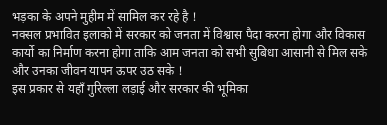भड़का के अपने मुहीम में सामिल कर रहे है !
नक्सल प्रभावित इलाको में सरकार को जनता में विश्वास पैदा करना होगा और विकास कार्यो का निर्माण करना होगा ताकि आम जनता को सभी सुबिधा आसानी से मिल सके और उनका जीवन यापन ऊपर उठ सके !
इस प्रकार से यहाँ गुरिल्ला लड़ाई और सरकार की भूमिका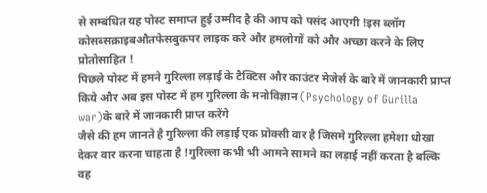से सम्बंधित यह पोस्ट समाप्त हुई उम्मीद है की आप को पसंद आएगी !इस ब्लॉग कोसब्सक्राइबऔतफेसबुकपर लाइक करे और हमलोगों को और अच्छा करने के लिए प्रोतोसाहित !
पिछले पोस्ट में हमने गुरिल्ला लड़ाई के टैक्टिस और काउंटर मेजेर्स के बारे में जानकारी प्राप्त किये और अब इस पोस्ट में हम गुरिल्ला के मनोविज्ञान (Psychology of Gurilla war)के बारे में जानकारी प्राप्त करेंगे
जैसे की हम जानते है गुरिल्ला की लड़ाई एक प्रोक्सी वार है जिसमे गुरिल्ला हमेशा धोखा देकर वार करना चाहता है !गुरिल्ला कभी भी आमने सामने का लड़ाई नहीं करता है बल्कि वह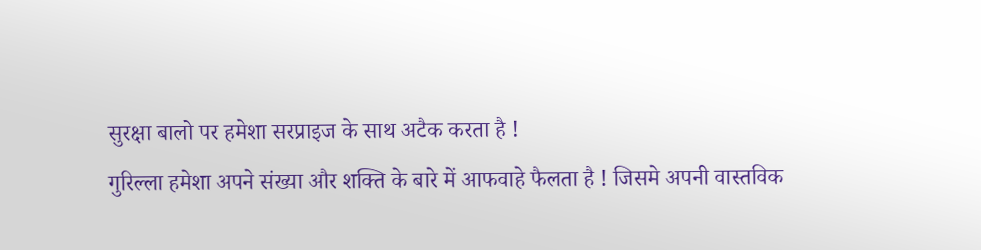सुरक्षा बालो पर हमेशा सरप्राइज के साथ अटैक करता है !
गुरिल्ला हमेशा अपने संख्या और शक्ति के बारे में आफवाहे फैलता है ! जिसमे अपनी वास्तविक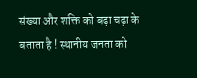संख्या और शक्ति को बढ़ा चढ़ा के बताता है ! स्थानीय जनता को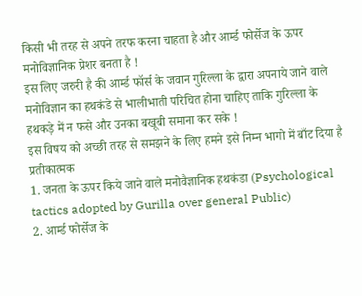किसी भी तरह से अपने तरफ करना चाहता है और आर्म्ड फोर्सेज के ऊपर मनोविज्ञानिक प्रेशर बनता है !
इस लिए जरुरी है की आर्म्ड फॉर्स के जवान गुरिल्ला के द्वारा अपनाये जाने वाले मनोविज्ञान का हथकंडे से भालीभाती परिचित होना चाहिए ताकि गुरिल्ला के हथकड़े में न फसे और उनका बखूबी समाना कर सके !
इस विषय को अच्छी तरह से समझने के लिए हमने इसे निम्न भागो में बाँट दिया है
प्रतीकात्मक
1. जनता के ऊपर किये जाने वाले मनोवैज्ञानिक हथकंडा (Psychological tactics adopted by Gurilla over general Public)
2. आर्म्ड फोर्सेज के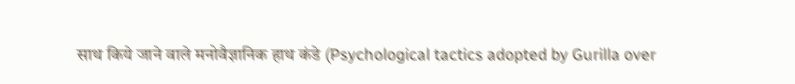साथ किये जाने वाले मनोवैज्ञानिक हाथ कंडे (Psychological tactics adopted by Gurilla over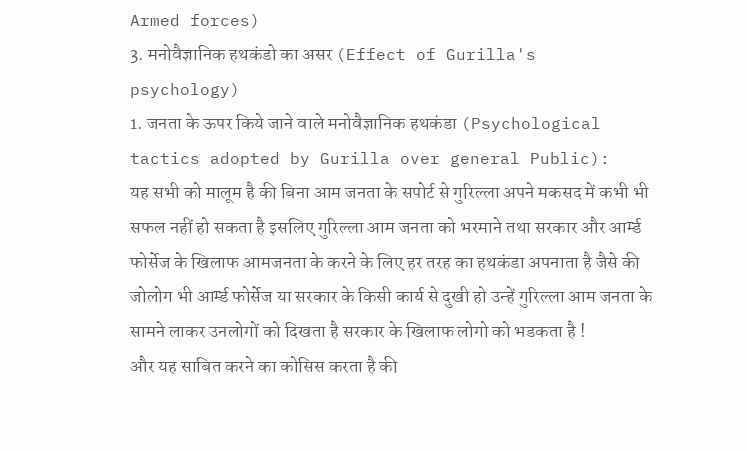Armed forces)
3. मनोवैज्ञानिक हथकंडो का असर (Effect of Gurilla's psychology)
1. जनता के ऊपर किये जाने वाले मनोवैज्ञानिक हथकंडा (Psychological tactics adopted by Gurilla over general Public):
यह सभी को मालूम है की बिना आम जनता के सपोर्ट से गुरिल्ला अपने मकसद में कभी भी सफल नहीं हो सकता है इसलिए गुरिल्ला आम जनता को भरमाने तथा सरकार और आर्म्ड फोर्सेज के खिलाफ आमजनता के करने के लिए हर तरह का हथकंडा अपनाता है जैसे की जोलोग भी आर्म्ड फोर्सेज या सरकार के किसी कार्य से दुखी हो उन्हें गुरिल्ला आम जनता के सामने लाकर उनलोगों को दिखता है सरकार के खिलाफ लोगो को भडकता है !
और यह साबित करने का कोसिस करता है की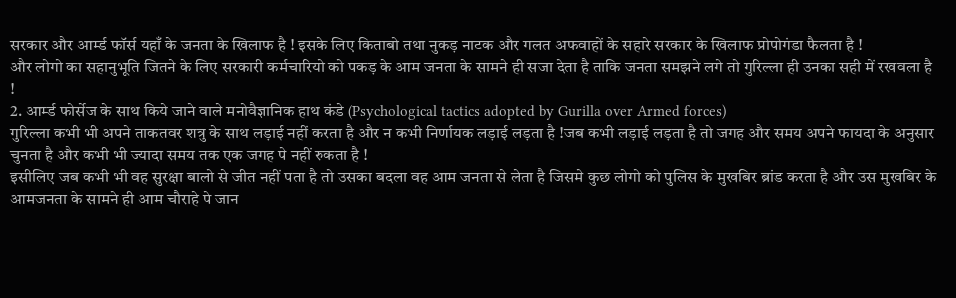सरकार और आर्म्ड फॉर्स यहाँ के जनता के खिलाफ है ! इसके लिए किताबो तथा नुकड़ नाटक और गलत अफवाहों के सहारे सरकार के खिलाफ प्रोपोगंडा फैलता है !
और लोगो का सहानुभूति जितने के लिए सरकारी कर्मचारियो को पकड़ के आम जनता के सामने ही सजा देता है ताकि जनता समझने लगे तो गुरिल्ला ही उनका सही में रखवला है !
2. आर्म्ड फोर्सेज के साथ किये जाने वाले मनोवैज्ञानिक हाथ कंडे (Psychological tactics adopted by Gurilla over Armed forces)
गुरिल्ला कभी भी अपने ताकतवर शत्रु के साथ लड़ाई नहीं करता है और न कभी निर्णायक लड़ाई लड़ता है !जब कभी लड़ाई लड़ता है तो जगह और समय अपने फायदा के अनुसार चुनता है और कभी भी ज्यादा समय तक एक जगह पे नहीं रुकता है !
इसीलिए जब कभी भी वह सुरक्षा बालो से जीत नहीं पता है तो उसका बदला वह आम जनता से लेता है जिसमे कुछ लोगो को पुलिस के मुखबिर ब्रांड करता है और उस मुखबिर के आमजनता के सामने ही आम चौराहे पे जान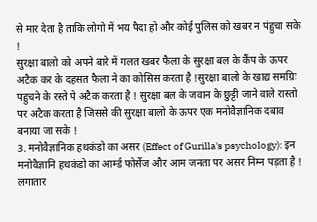से मार देता है ताकि लोगो में भय पैदा हो और कोई पुलिस को खबर न पंहुचा सके !
सुरक्षा बालो को अपने बारे में गलत खबर फैला के सुरक्षा बल के कैंप के ऊपर अटैक कर के दहसत फैला ने का कोसिस करता है !सुरक्षा बालो के खाद्य समग्रिः पहुचने के रस्ते पे अटैक करता है ! सुरक्षा बल के जवान के छुट्टी जाने वाले रास्तो पर अटैक करता है जिससे की सुरक्षा बालो के ऊपर एक मनोवैज्ञानिक दबाव बनाया जा सके !
3. मनोवैज्ञानिक हथकंडो का असर (Effect of Gurilla's psychology): इन मनोवैज्ञानि हथकंडो का आर्म्ड फोर्सेज और आम जनता पर असर निम्न पड़ता है !
लगातार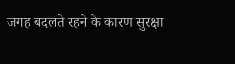जगह बदलते रहने के कारण सुरक्षा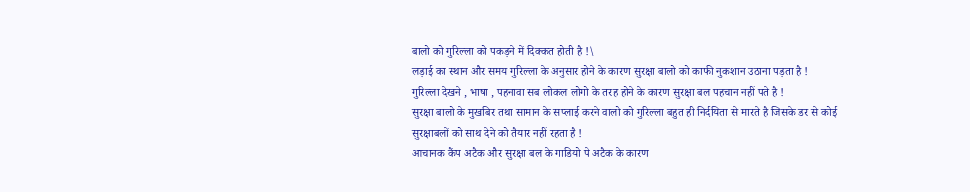बालो को गुरिल्ला को पकड़ने में दिक्कत होती है !\
लड़ाई का स्थान और समय गुरिल्ला के अनुसार होने के कारण सुरक्षा बालो को काफी नुकशान उठाना पड़ता है !
गुरिल्ला देखने , भाषा , पहनावा सब लोकल लोगो के तरह होने के कारण सुरक्षा बल पहचान नहीं पते है !
सुरक्षा बालो के मुखबिर तथा सामान के सप्लाई करने वालो को गुरिल्ला बहुत ही निर्दयिता से मारते है जिसके डर से कोई सुरक्षाबलों को साथ देने को तैयार नहीं रहता है !
आचानक कैंप अटैक और सुरक्षा बल के गाडियो पे अटैक के कारण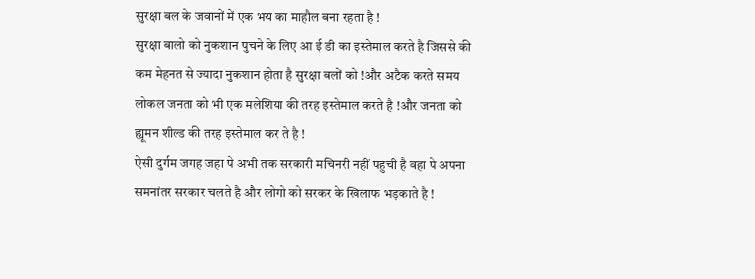सुरक्षा बल के जवानों में एक भय का माहौल बना रहता है !
सुरक्षा बालो को नुकशान पुचने के लिए आ ई डी का इस्तेमाल करते है जिससे की कम मेहनत से ज्यादा नुकशान होता है सुरक्षा बलों को !और अटैक करते समय लोकल जनता को भी एक मलेशिया की तरह इस्तेमाल करते है !और जनता को ह्यूमन शील्ड की तरह इस्तेमाल कर ते है !
ऐसी दुर्गम जगह जहा पे अभी तक सरकारी मचिनरी नहीं पहुची है वहा पे अपना समनांतर सरकार चलते है और लोगो को सरकर के खिलाफ भड़काते है !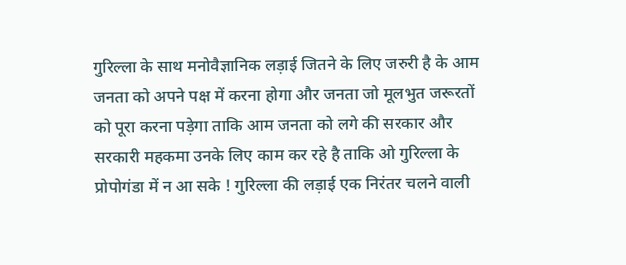गुरिल्ला के साथ मनोवैज्ञानिक लड़ाई जितने के लिए जरुरी है के आम जनता को अपने पक्ष में करना होगा और जनता जो मूलभुत जरूरतों को पूरा करना पड़ेगा ताकि आम जनता को लगे की सरकार और सरकारी महकमा उनके लिए काम कर रहे है ताकि ओ गुरिल्ला के प्रोपोगंडा में न आ सके ! गुरिल्ला की लड़ाई एक निरंतर चलने वाली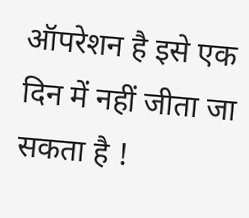ऑपरेशन है इसे एक दिन में नहीं जीता जा सकता है !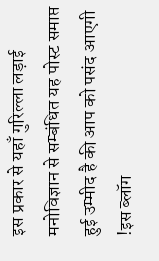इस प्रकार से यहाँ गुरिल्ला लड़ाई मनोविज्ञान से सम्बंधित यह पोस्ट समाप्त हुई उम्मीद है की आप को पसंद आएगी !इस ब्लॉग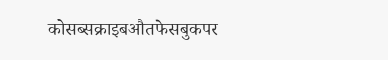कोसब्सक्राइबऔतफेसबुकपर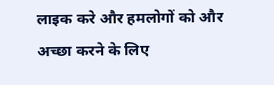लाइक करे और हमलोगों को और अच्छा करने के लिए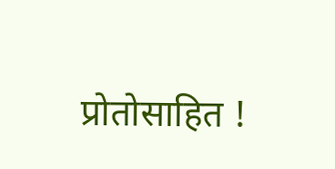प्रोतोसाहित !